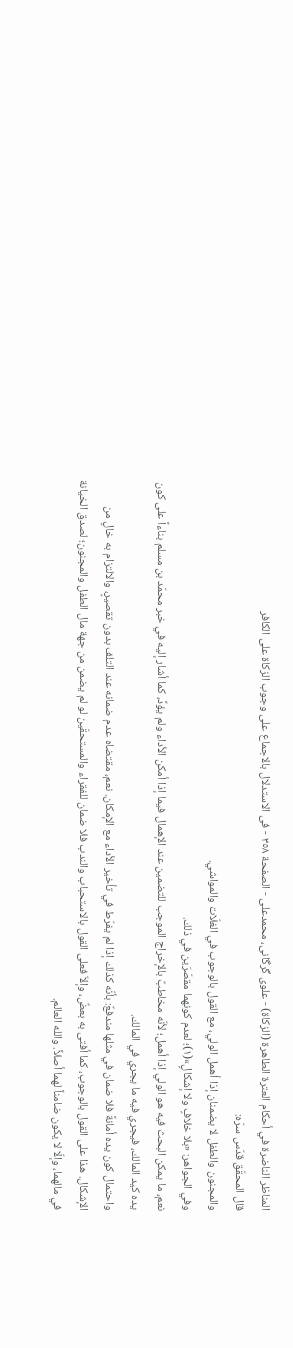المناظر الناضرة في أحکام العترة الطاهرة (الزکاة) - علوی گرگانی، محمدعلی - الصفحة ٣٥٨ - فی الاستدلال بالاجماع علی وجوب الزکاة علی الکافر
قال المحقّق قدّس سرّه:
والمجنون والطفل لا يضمنان إذا أهمل الولي، مع القول بالوجوب في الغلّات والمواشي.
وفي الجواهر: «بلا خلافٍ ولا إشكالٍ»(١)؛ لعدم كونهما مقصّرَين في ذلك.
نعم، ما يمكن البحث فيه هو الولي إذا أهمل؛ لأنّه مخاطبٌ بالإخراج الموجب للتضمين عند الإهمال فيما إذا أمكن الأداء ولم يؤدِّ، كما أشار إليه في خبر محمّد بن مسلم بناءاً على كون يده كيد المالك، فيجري فيه ما يجري في المالك.
واحتمال كون يده أمانةً فلا ضمان في مثلها مندفعٌ: بأنّه كذلك إذا لم يفرّط في تأخير الأداء مع الإمكان. نعم، مقتضاه عدم ضمانه عند التلف بدون تقصيرٍ، والالتزام به خالٍ من الإشكال. هذا على القول بالوجوب، كما أفتى به بعضٌ، وإلاّ فعلى القول بالاستحباب والندب فلا ضمان للفقراء والمستحقّين لو لم يضمن من جهة مال الطفل والمجنون؛ لصدق الخيانة في مالهما، وإلّا لا يكون ضامناً لهما أصلاً. والله العالم.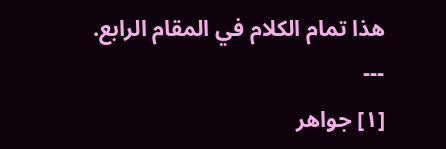هذا تمام الكلام في المقام الرابع.
---
[١] جواهر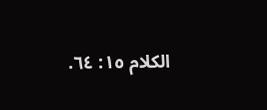الکلام ١٥: ٦٤.